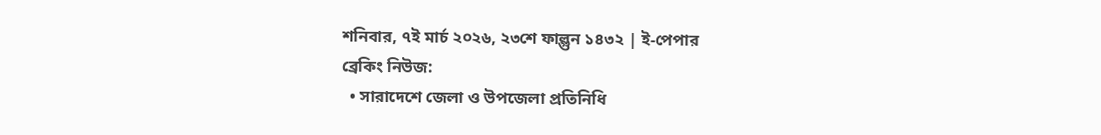শনিবার, ৭ই মার্চ ২০২৬, ২৩শে ফাল্গুন ১৪৩২ | ই-পেপার
ব্রেকিং নিউজ:
  • সারাদেশে জেলা ও উপজেলা প্রতিনিধি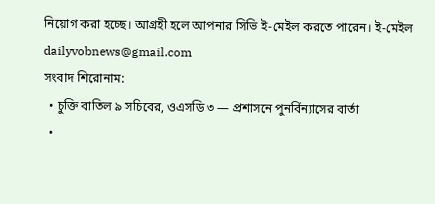নিয়োগ করা হচ্ছে। আগ্রহী হলে আপনার সিভি ই-মেইল করতে পারেন। ই-মেইল dailyvobnews@gmail.com
সংবাদ শিরোনাম:
  • চুক্তি বাতিল ৯ সচিবের, ওএসডি ৩ — প্রশাসনে পুনর্বিন্যাসের বার্তা
  •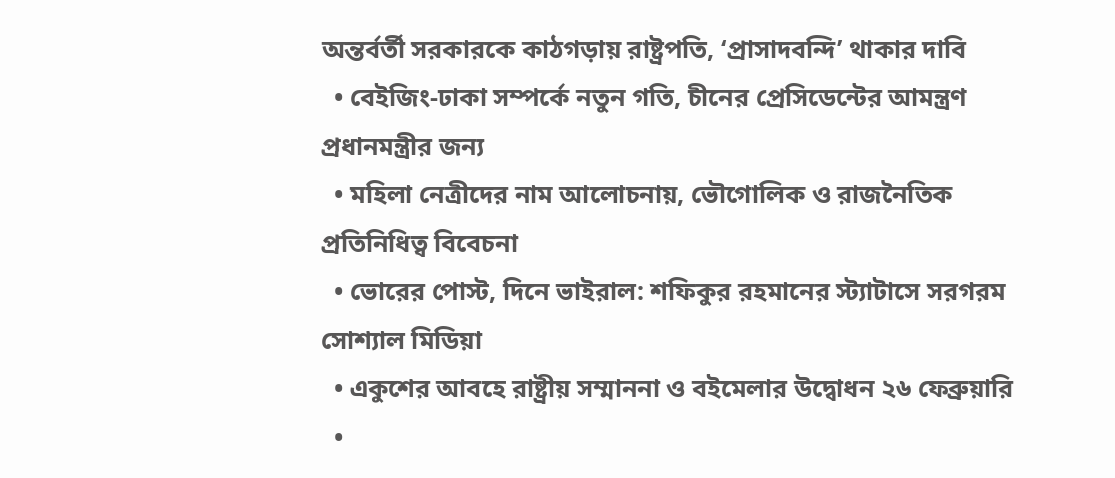অন্তর্বর্তী সরকারকে কাঠগড়ায় রাষ্ট্রপতি, ‘প্রাসাদবন্দি’ থাকার দাবি
  • বেইজিং-ঢাকা সম্পর্কে নতুন গতি, চীনের প্রেসিডেন্টের আমন্ত্রণ প্রধানমন্ত্রীর জন্য
  • মহিলা নেত্রীদের নাম আলোচনায়, ভৌগোলিক ও রাজনৈতিক প্রতিনিধিত্ব বিবেচনা
  • ভোরের পোস্ট, দিনে ভাইরাল: শফিকুর রহমানের স্ট্যাটাসে সরগরম সোশ্যাল মিডিয়া
  • একুশের আবহে রাষ্ট্রীয় সম্মাননা ও বইমেলার উদ্বোধন ২৬ ফেব্রুয়ারি
  •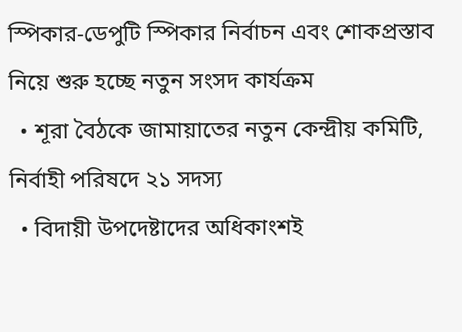স্পিকার-ডেপুটি স্পিকার নির্বাচন এবং শোকপ্রস্তাব নিয়ে শুরু হচ্ছে নতুন সংসদ কার্যক্রম
  • শূরা বৈঠকে জামায়াতের নতুন কেন্দ্রীয় কমিটি, নির্বাহী পরিষদে ২১ সদস্য
  • বিদায়ী উপদেষ্টাদের অধিকাংশই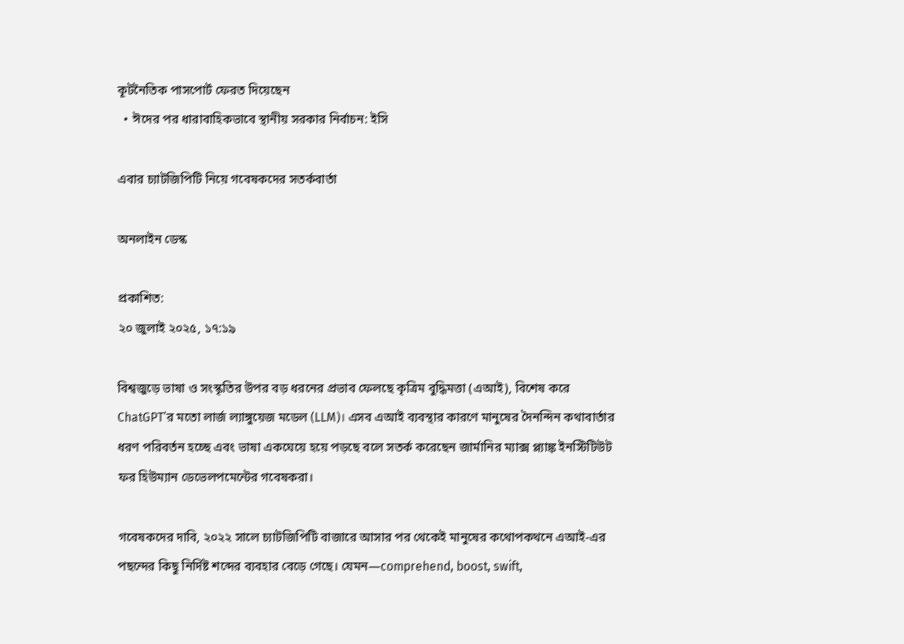কূটনৈতিক পাসপোর্ট ফেরত দিয়েছেন
  • ঈদের পর ধারাবাহিকভাবে স্থানীয় সরকার নির্বাচন: ইসি

এবার চ্যাটজিপিটি নিয়ে গবেষকদের সতর্কবার্তা

অনলাইন ডেস্ক

প্রকাশিত:
২০ জুলাই ২০২৫, ১৭:১৯

বিশ্বজুড়ে ভাষা ও সংস্কৃতির উপর বড় ধরনের প্রভাব ফেলছে কৃত্রিম বুদ্ধিমত্তা (এআই), বিশেষ করে ChatGPT’র মতো লার্জ ল্যাঙ্গুয়েজ মডেল (LLM)। এসব এআই ব্যবস্থার কারণে মানুষের দৈনন্দিন কথাবার্তার ধরণ পরিবর্তন হচ্ছে এবং ভাষা একঘেয়ে হয়ে পড়ছে বলে সতর্ক করেছেন জার্মানির ম্যাক্স প্ল্যাঙ্ক ইনস্টিটিউট ফর হিউম্যান ডেভেলপমেন্টের গবেষকরা।

গবেষকদের দাবি, ২০২২ সালে চ্যাটজিপিটি বাজারে আসার পর থেকেই মানুষের কথোপকথনে এআই-এর পছন্দের কিছু নির্দিষ্ট শব্দের ব্যবহার বেড়ে গেছে। যেমন—comprehend, boost, swift,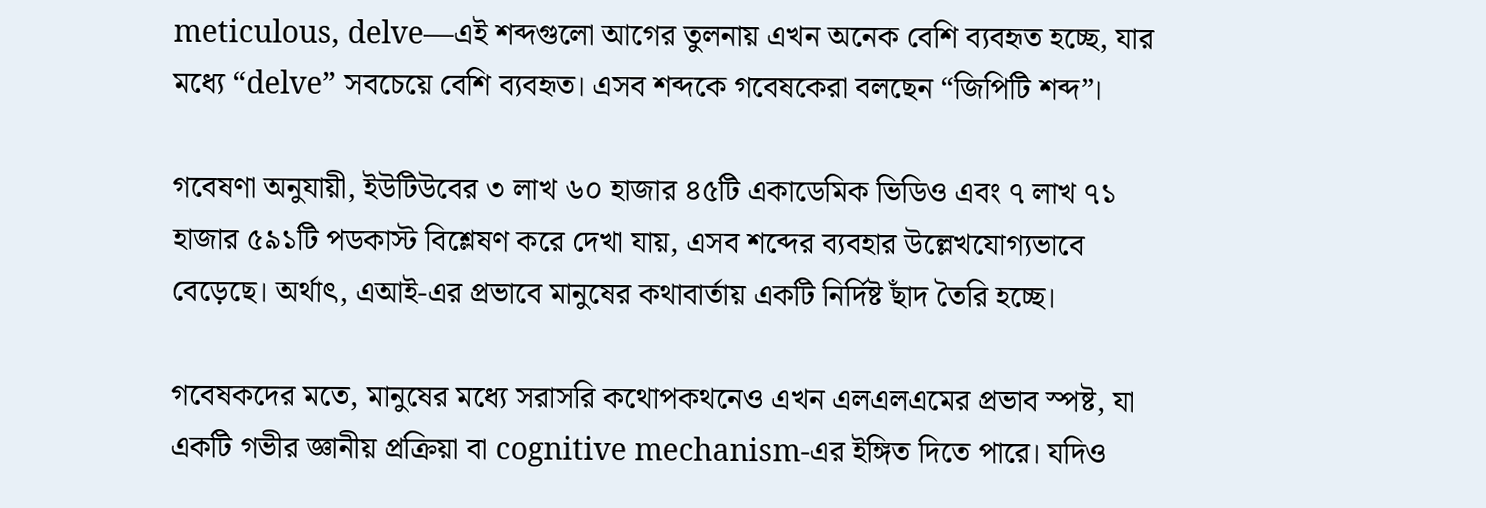meticulous, delve—এই শব্দগুলো আগের তুলনায় এখন অনেক বেশি ব্যবহৃত হচ্ছে, যার মধ্যে “delve” সবচেয়ে বেশি ব্যবহৃত। এসব শব্দকে গবেষকেরা বলছেন “জিপিটি শব্দ”।

গবেষণা অনুযায়ী, ইউটিউবের ৩ লাখ ৬০ হাজার ৪৫টি একাডেমিক ভিডিও এবং ৭ লাখ ৭১ হাজার ৫৯১টি পডকাস্ট বিশ্লেষণ করে দেখা যায়, এসব শব্দের ব্যবহার উল্লেখযোগ্যভাবে বেড়েছে। অর্থাৎ, এআই-এর প্রভাবে মানুষের কথাবার্তায় একটি নির্দিষ্ট ছাঁদ তৈরি হচ্ছে।

গবেষকদের মতে, মানুষের মধ্যে সরাসরি কথোপকথনেও এখন এলএলএমের প্রভাব স্পষ্ট, যা একটি গভীর জ্ঞানীয় প্রক্রিয়া বা cognitive mechanism-এর ইঙ্গিত দিতে পারে। যদিও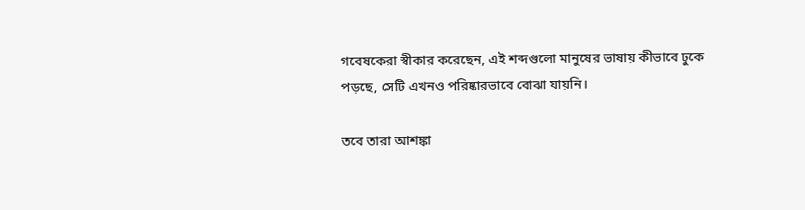গবেষকেরা স্বীকার করেছেন, এই শব্দগুলো মানুষের ভাষায় কীভাবে ঢুকে পড়ছে, সেটি এখনও পরিষ্কারভাবে বোঝা যায়নি।

তবে তারা আশঙ্কা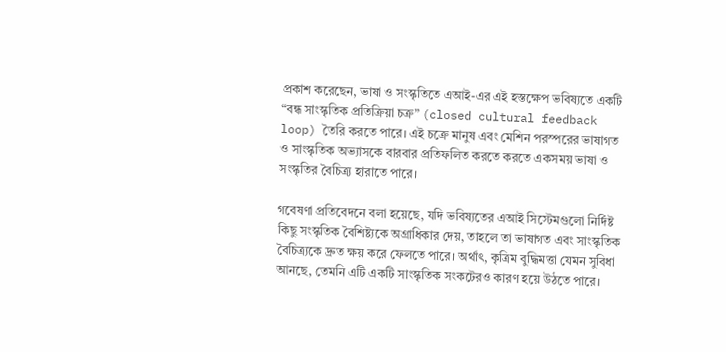প্রকাশ করেছেন, ভাষা ও সংস্কৃতিতে এআই-এর এই হস্তক্ষেপ ভবিষ্যতে একটি “বন্ধ সাংস্কৃতিক প্রতিক্রিয়া চক্র” (closed cultural feedback loop) তৈরি করতে পারে। এই চক্রে মানুষ এবং মেশিন পরস্পরের ভাষাগত ও সাংস্কৃতিক অভ্যাসকে বারবার প্রতিফলিত করতে করতে একসময় ভাষা ও সংস্কৃতির বৈচিত্র্য হারাতে পারে।

গবেষণা প্রতিবেদনে বলা হয়েছে, যদি ভবিষ্যতের এআই সিস্টেমগুলো নির্দিষ্ট কিছু সংস্কৃতিক বৈশিষ্ট্যকে অগ্রাধিকার দেয়, তাহলে তা ভাষাগত এবং সাংস্কৃতিক বৈচিত্র্যকে দ্রুত ক্ষয় করে ফেলতে পারে। অর্থাৎ, কৃত্রিম বুদ্ধিমত্তা যেমন সুবিধা আনছে, তেমনি এটি একটি সাংস্কৃতিক সংকটেরও কারণ হয়ে উঠতে পারে।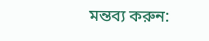মন্তব্য করুন: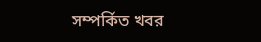সম্পর্কিত খবর